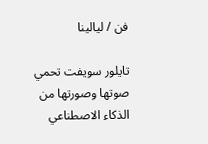فن / ليالينا

تايلور سويفت تحمي صوتها وصورتها من الذكاء الاصطناعي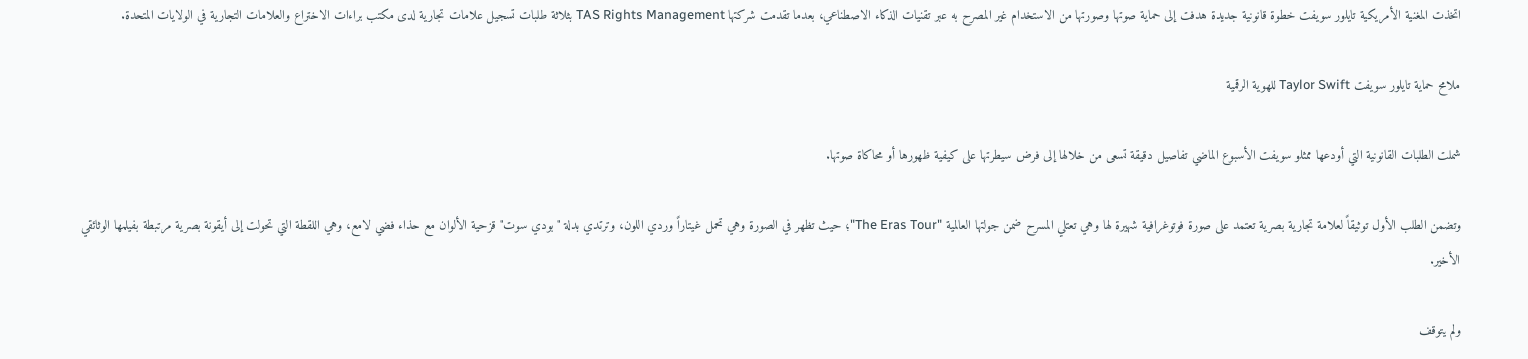اتخذت المغنية الأمريكية تايلور سويفت خطوة قانونية جديدة هدفت إلى حماية صوتها وصورتها من الاستخدام غير المصرح به عبر تقنيات الذكاء الاصطناعي، بعدما تقدمت شركتها TAS Rights Management بثلاثة طلبات تسجيل علامات تجارية لدى مكتب براءات الاختراع والعلامات التجارية في الولايات المتحدة.

ملامح حماية تايلور سويفت Taylor Swift للهوية الرقمية

شملت الطلبات القانونية التي أودعها ممثلو سويفت الأسبوع الماضي تفاصيل دقيقة تسعى من خلالها إلى فرض سيطرتها على كيفية ظهورها أو محاكاة صوتها.

وتضمن الطلب الأول توثيقاً لعلامة تجارية بصرية تعتمد على صورة فوتوغرافية شهيرة لها وهي تعتلي المسرح ضمن جولتها العالمية "The Eras Tour"؛ حيث تظهر في الصورة وهي تحمل غيتاراً وردي اللون، وترتدي بدلة "بودي سوت" قزحية الألوان مع حذاء فضي لامع، وهي اللقطة التي تحولت إلى أيقونة بصرية مرتبطة بفيلمها الوثائقي الأخير.

ولم يتوقف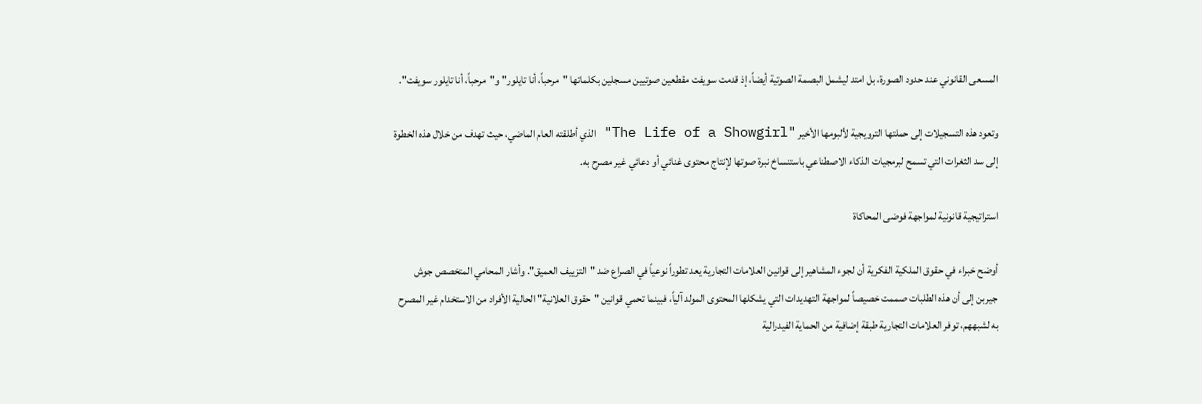المسعى القانوني عند حدود الصورة، بل امتد ليشمل البصمة الصوتية أيضاً، إذ قدمت سويفت مقطعين صوتيين مسجلين بكلماتها "مرحباً، أنا تايلور" و"مرحباً، أنا تايلور سويفت".

وتعود هذه التسجيلات إلى حملتها الترويجية لألبومها الأخير "The Life of a Showgirl" الذي أطلقته العام الماضي، حيث تهدف من خلال هذه الخطوة إلى سد الثغرات التي تسمح لبرمجيات الذكاء الاصطناعي باستنساخ نبرة صوتها لإنتاج محتوى غنائي أو دعائي غير مصرح به.

استراتيجية قانونية لمواجهة فوضى المحاكاة

أوضح خبراء في حقوق الملكية الفكرية أن لجوء المشاهير إلى قوانين العلامات التجارية يعد تطوراً نوعياً في الصراع ضد "التزييف العميق". وأشار المحامي المتخصص جوش جيربن إلى أن هذه الطلبات صممت خصيصاً لمواجهة التهديدات التي يشكلها المحتوى المولد آلياً، فبينما تحمي قوانين "حقوق العلانية" الحالية الأفراد من الاستخدام غير المصرح به لشبههم، توفر العلامات التجارية طبقة إضافية من الحماية الفيدرالية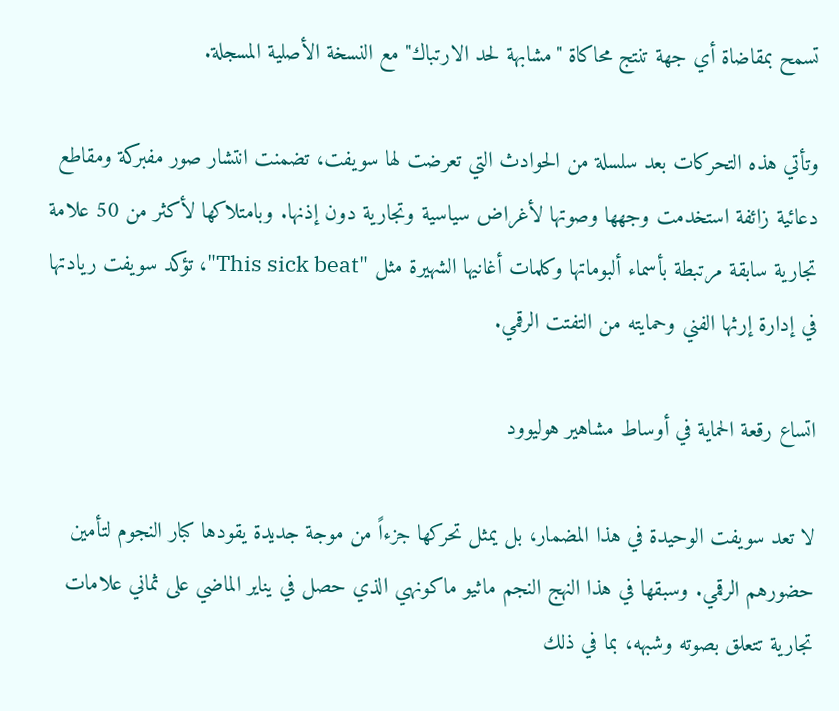تسمح بمقاضاة أي جهة تنتج محاكاة "مشابهة لحد الارتباك" مع النسخة الأصلية المسجلة.

وتأتي هذه التحركات بعد سلسلة من الحوادث التي تعرضت لها سويفت، تضمنت انتشار صور مفبركة ومقاطع دعائية زائفة استخدمت وجهها وصوتها لأغراض سياسية وتجارية دون إذنها. وبامتلاكها لأكثر من 50 علامة تجارية سابقة مرتبطة بأسماء ألبوماتها وكلمات أغانيها الشهيرة مثل "This sick beat"، تؤكد سويفت ريادتها في إدارة إرثها الفني وحمايته من التفتت الرقمي.

اتساع رقعة الحماية في أوساط مشاهير هوليوود

لا تعد سويفت الوحيدة في هذا المضمار، بل يمثل تحركها جزءاً من موجة جديدة يقودها كبار النجوم لتأمين حضورهم الرقمي. وسبقها في هذا النهج النجم ماثيو ماكونهي الذي حصل في يناير الماضي على ثماني علامات تجارية تتعلق بصوته وشبهه، بما في ذلك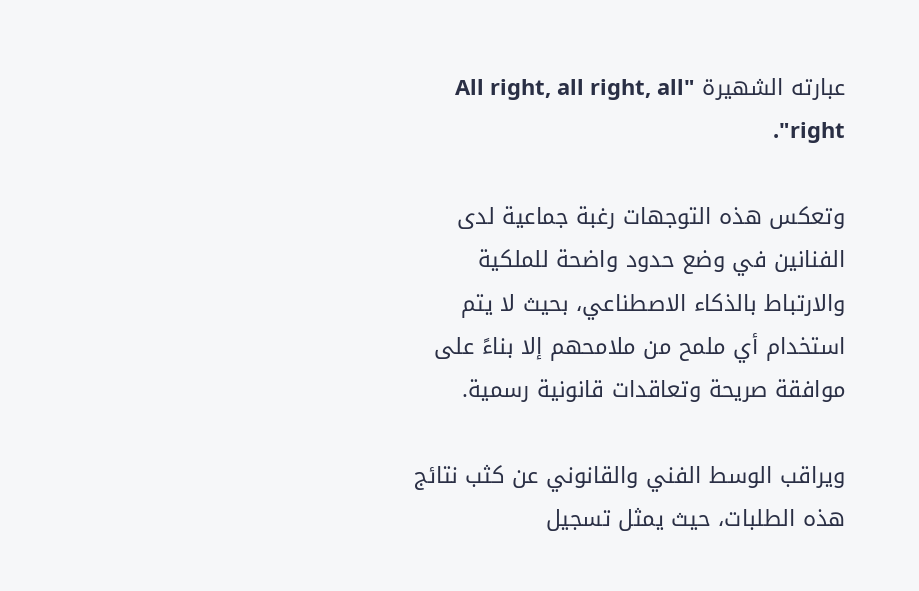عبارته الشهيرة "All right, all right, all right".

وتعكس هذه التوجهات رغبة جماعية لدى الفنانين في وضع حدود واضحة للملكية والارتباط بالذكاء الاصطناعي، بحيث لا يتم استخدام أي ملمح من ملامحهم إلا بناءً على موافقة صريحة وتعاقدات قانونية رسمية.

ويراقب الوسط الفني والقانوني عن كثب نتائج هذه الطلبات، حيث يمثل تسجيل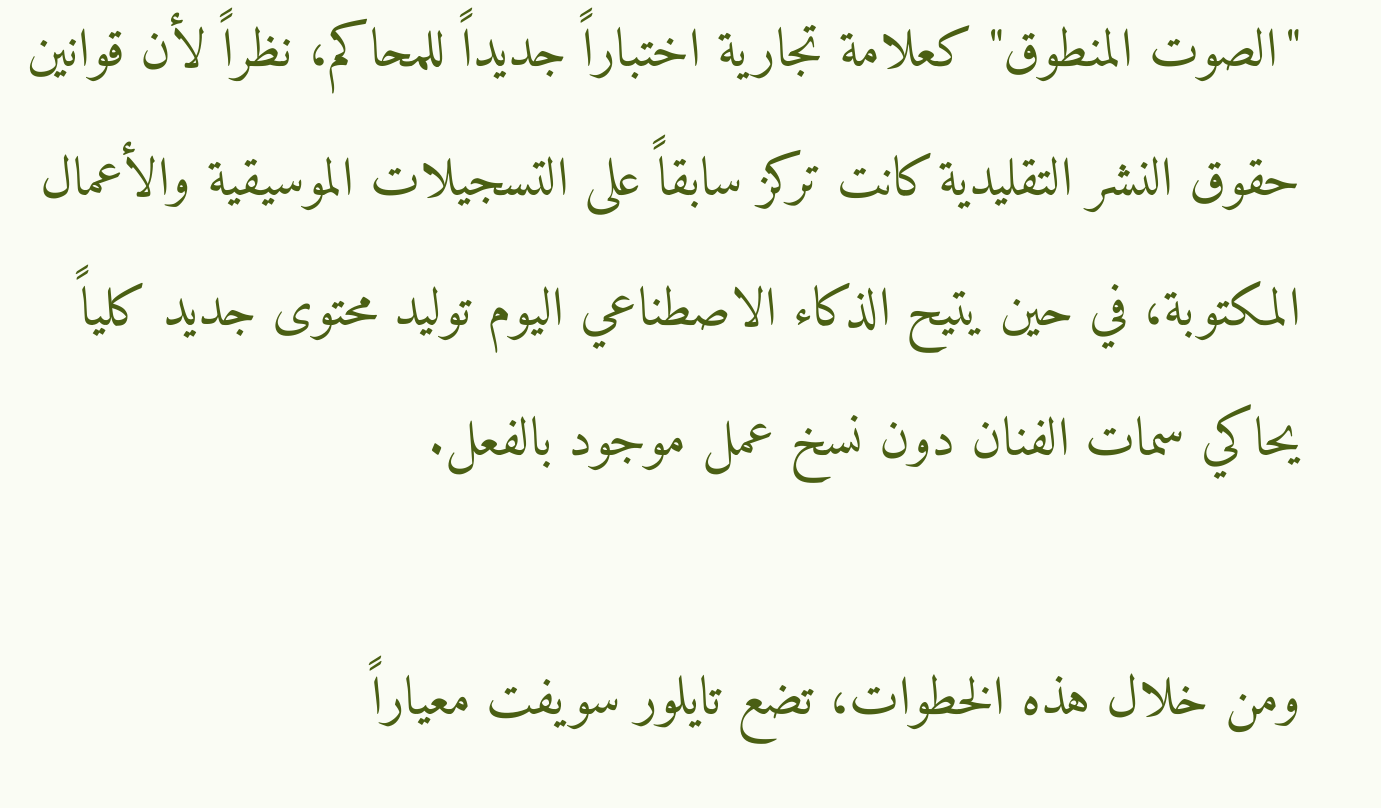"الصوت المنطوق" كعلامة تجارية اختباراً جديداً للمحاكم، نظراً لأن قوانين حقوق النشر التقليدية كانت تركز سابقاً على التسجيلات الموسيقية والأعمال المكتوبة، في حين يتيح الذكاء الاصطناعي اليوم توليد محتوى جديد كلياً يحاكي سمات الفنان دون نسخ عمل موجود بالفعل.

ومن خلال هذه الخطوات، تضع تايلور سويفت معياراً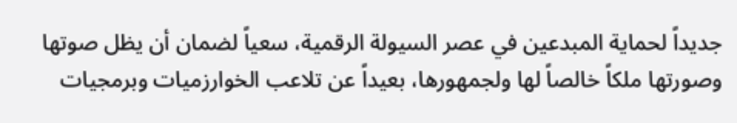جديداً لحماية المبدعين في عصر السيولة الرقمية، سعياً لضمان أن يظل صوتها وصورتها ملكاً خالصاً لها ولجمهورها، بعيداً عن تلاعب الخوارزميات وبرمجيات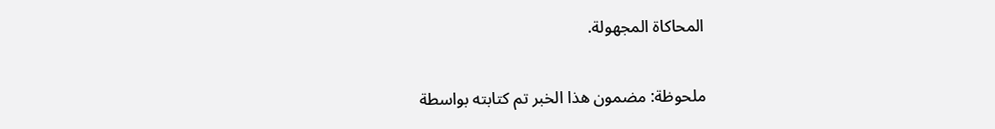المحاكاة المجهولة.

ملحوظة: مضمون هذا الخبر تم كتابته بواسطة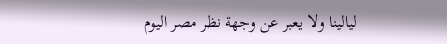ليالينا ولا يعبر عن وجهة نظر مصر اليوم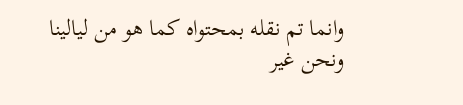وانما تم نقله بمحتواه كما هو من ليالينا ونحن غير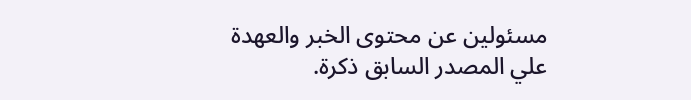مسئولين عن محتوى الخبر والعهدة علي المصدر السابق ذكرة.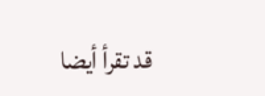قد تقرأ أيضا